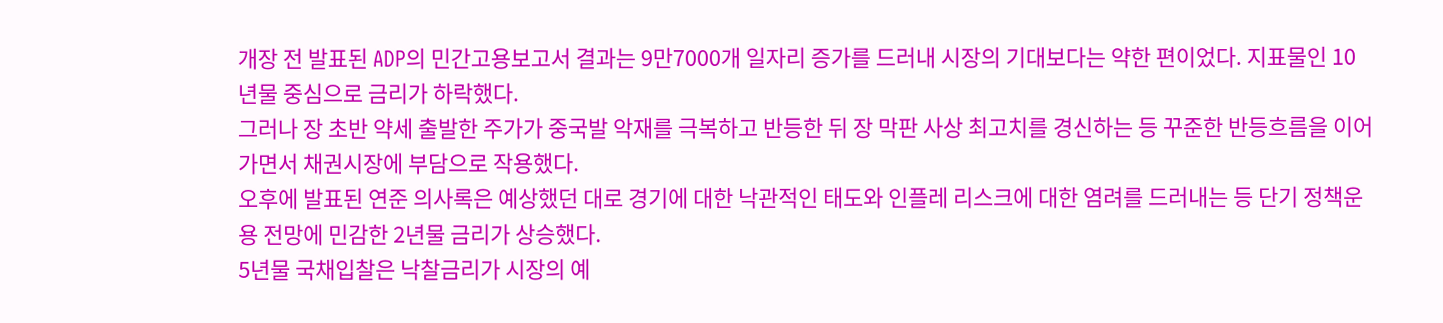개장 전 발표된 ADP의 민간고용보고서 결과는 9만7000개 일자리 증가를 드러내 시장의 기대보다는 약한 편이었다. 지표물인 10년물 중심으로 금리가 하락했다.
그러나 장 초반 약세 출발한 주가가 중국발 악재를 극복하고 반등한 뒤 장 막판 사상 최고치를 경신하는 등 꾸준한 반등흐름을 이어가면서 채권시장에 부담으로 작용했다.
오후에 발표된 연준 의사록은 예상했던 대로 경기에 대한 낙관적인 태도와 인플레 리스크에 대한 염려를 드러내는 등 단기 정책운용 전망에 민감한 2년물 금리가 상승했다.
5년물 국채입찰은 낙찰금리가 시장의 예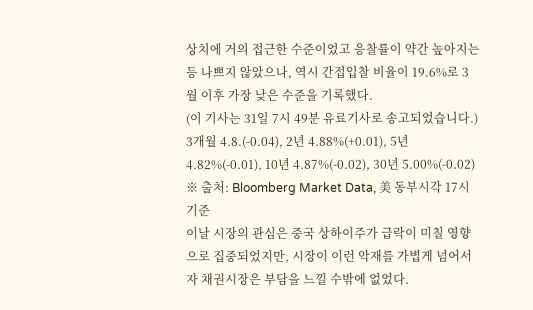상치에 거의 접근한 수준이었고 응찰률이 약간 높아지는 등 나쁘지 않았으나, 역시 간접입찰 비율이 19.6%로 3월 이후 가장 낮은 수준을 기록했다.
(이 기사는 31일 7시 49분 유료기사로 송고되었습니다.)
3개월 4.8.(-0.04), 2년 4.88%(+0.01), 5년 4.82%(-0.01), 10년 4.87%(-0.02), 30년 5.00%(-0.02)
※ 출처: Bloomberg Market Data, 美 동부시각 17시 기준
이날 시장의 관심은 중국 상하이주가 급락이 미칠 영향으로 집중되었지만, 시장이 이런 악재를 가볍게 넘어서자 채권시장은 부담을 느낄 수밖에 없었다.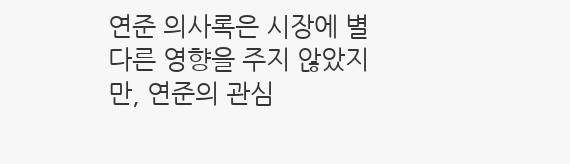연준 의사록은 시장에 별다른 영향을 주지 않았지만, 연준의 관심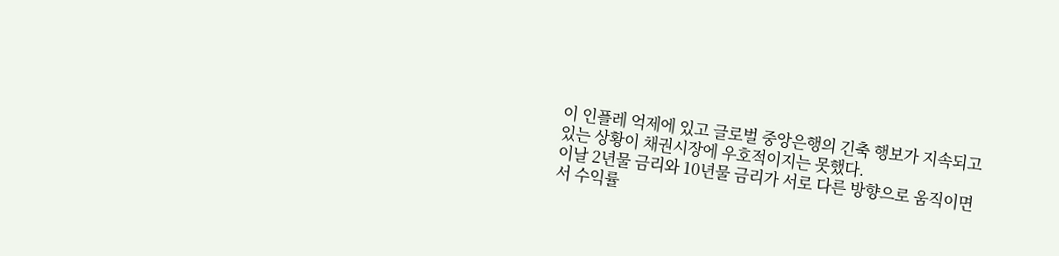이 인플레 억제에 있고 글로벌 중앙은행의 긴축 행보가 지속되고 있는 상황이 채권시장에 우호적이지는 못했다.
이날 2년물 금리와 10년물 금리가 서로 다른 방향으로 움직이면서 수익률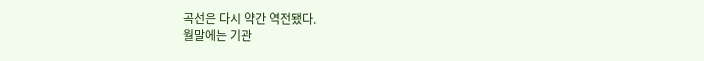곡선은 다시 약간 역전됐다.
월말에는 기관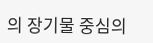의 장기물 중심의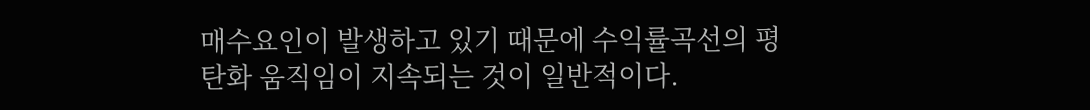매수요인이 발생하고 있기 때문에 수익률곡선의 평탄화 움직임이 지속되는 것이 일반적이다.